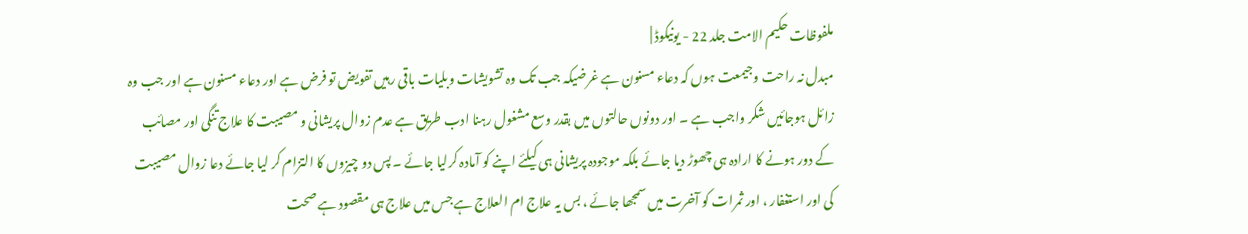ملفوظات حکیم الامت جلد 22 - یونیکوڈ |
مبدل نہ راحت وجیمعت ہوں کہ دعاء مسنون ہے غرضیکہ جب تک وہ تشویشات وبلیات باقی رہیں تفویض تو فرض ہے اور دعاء مسنون ہے اور جب وہ زائل ہوجائیں شکر واجب ہے ۔ اور دونوں حالتوں میں بقدر وسع مشغول رہنا ادب طریق ہے عدم زوال پریشانی و مصیبت کا علاج تنگی اور مصائب کے دور ہونے کا ارادہ ہی چھوڑ دیا جائے بلکہ موجودہ پریشانی ہی کیلئے اپنے کو آمادہ کرلیا جائے ۔ پس دو چیزوں کا التزام کر لیا جائے دعا زوال مصیبت کی اور استغفار ، اور ثمرات کو آخرت میں سمجھا جائے ، بس یہ علاج ام العلاج ہے جس میں علاج ہی مقصود ہے صحت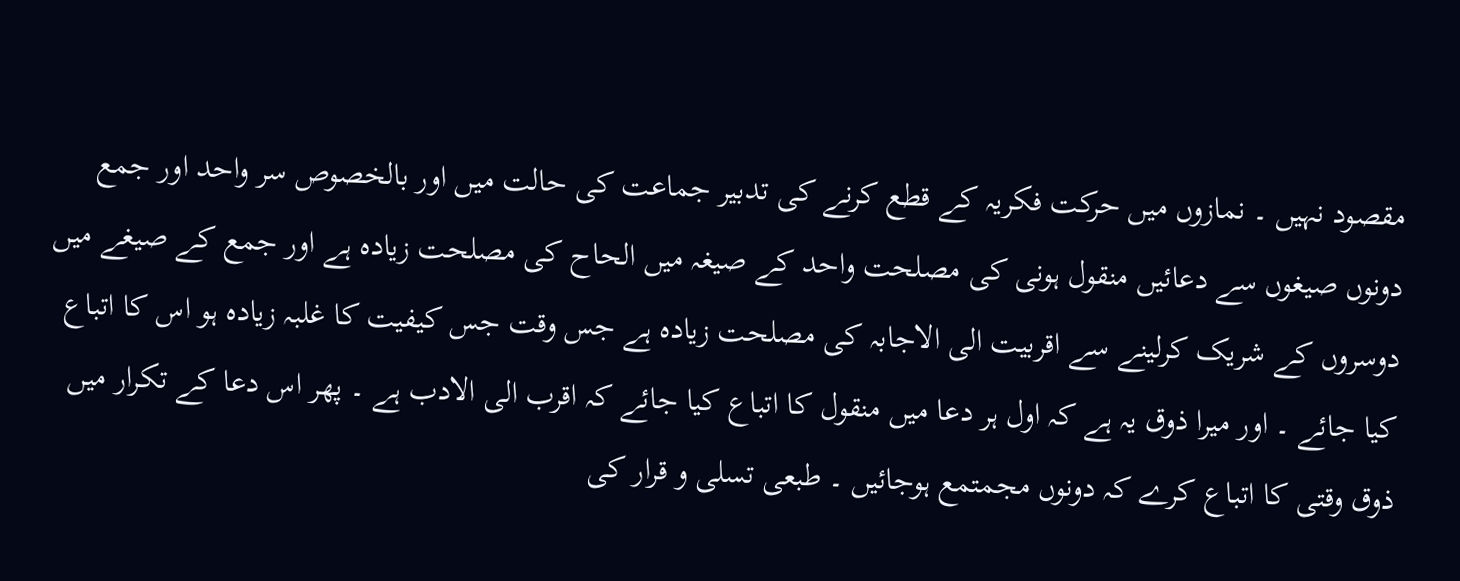مقصود نہیں ۔ نمازوں میں حرکت فکریہ کے قطع کرنے کی تدبیر جماعت کی حالت میں اور بالخصوص سر واحد اور جمع دونوں صیغوں سے دعائیں منقول ہونی کی مصلحت واحد کے صیغہ میں الحاح کی مصلحت زیادہ ہے اور جمع کے صیغے میں دوسروں کے شریک کرلینے سے اقربیت الی الاجابہ کی مصلحت زیادہ ہے جس وقت جس کیفیت کا غلبہ زیادہ ہو اس کا اتباع کیا جائے ۔ اور میرا ذوق یہ ہے کہ اول ہر دعا میں منقول کا اتباع کیا جائے کہ اقرب الی الادب ہے ۔ پھر اس دعا کے تکرار میں ذوق وقتی کا اتباع کرے کہ دونوں مجمتمع ہوجائیں ۔ طبعی تسلی و قرار کی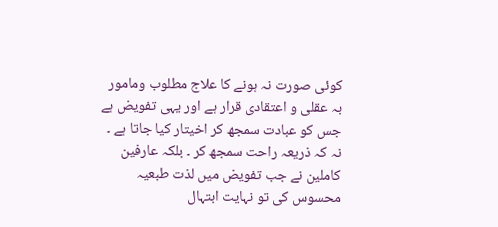کوئی صورت نہ ہونے کا علاج مطلوب ومامور بہ عقلی و اعتقادی قرار ہے اور یہی تفویض ہے جس کو عبادت سمجھ کر اخیتار کیا جاتا ہے ۔ نہ کہ ذریعہ راحت سمجھ کر ۔ بلکہ عارفین کاملین نے جب تفویض میں لذت طبعیہ محسوس کی تو نہایت ابتہال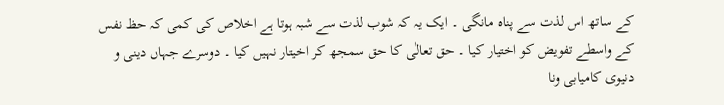کے ساتھ اس لذت سے پناہ مانگی ۔ ایک یہ کہ شوب لذت سے شبہ ہوتا ہے اخلاص کی کمی کہ حظ نفس کے واسطے تفویض کو اختیار کیا ۔ حق تعالٰی کا حق سمجھ کر اخیتار نہیں کیا ۔ دوسرے جہاں دینی و دنیوی کامیابی ونا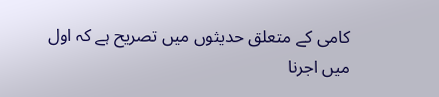کامی کے متعلق حدیثوں میں تصریح ہے کہ اول میں اجرنا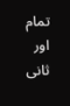تمام اور ثانی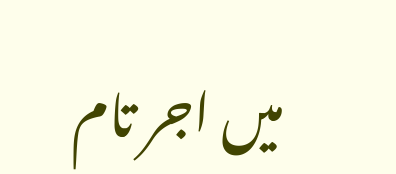میں اجر تام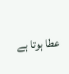عطا ہوتا ہے